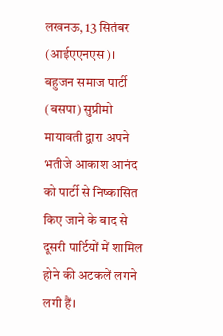लखनऊ, 13 सितंबर (आईएएनएस)। बहुजन समाज पार्टी (बसपा) सुप्रीमो मायावती द्वारा अपने भतीजे आकाश आनंद को पार्टी से निष्कासित किए जाने के बाद से दूसरी पार्टियों में शामिल होने की अटकलें लगने लगी हैं।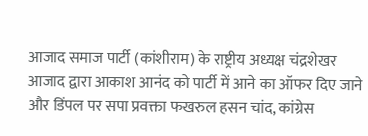आजाद समाज पार्टी (कांशीराम) के राष्ट्रीय अध्यक्ष चंद्रशेखर आजाद द्वारा आकाश आनंद को पार्टी में आने का ऑफर दिए जाने और डिंपल पर सपा प्रवक्ता फखरुल हसन चांद, कांग्रेस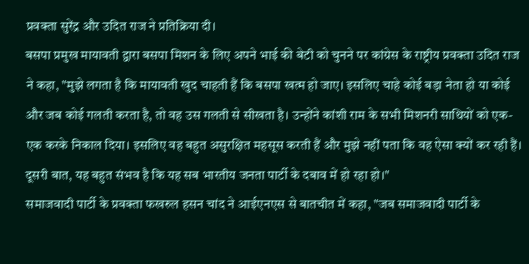प्रवक्ता सुरेंद्र और उदित राज ने प्रतिक्रिया दी।
बसपा प्रमुख मायावती द्वारा बसपा मिशन के लिए अपने भाई की बेटी को चुनने पर कांग्रेस के राष्ट्रीय प्रवक्ता उदित राज ने कहा, "मुझे लगता है कि मायावती खुद चाहती हैं कि बसपा खत्म हो जाए। इसलिए चाहे कोई बड़ा नेता हो या कोई और जब कोई गलती करता है, तो वह उस गलती से सीखता है। उन्होंने कांशी राम के सभी मिशनरी साथियों को एक-एक करके निकाल दिया। इसलिए वह बहुत असुरक्षित महसूस करती हैं और मुझे नहीं पता कि वह ऐसा क्यों कर रही हैं। दूसरी बात, यह बहुत संभव है कि यह सब भारतीय जनता पार्टी के दबाव में हो रहा हो।"
समाजवादी पार्टी के प्रवक्ता फखरुल हसन चांद ने आईएनएस से बातचीत में कहा, "जब समाजवादी पार्टी के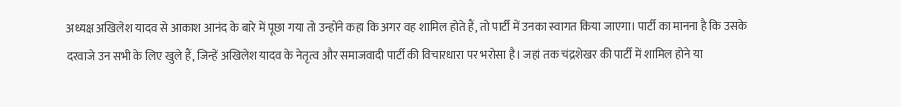अध्यक्ष अखिलेश यादव से आकाश आनंद के बारे में पूछा गया तो उन्होंने कहा कि अगर वह शामिल होते हैं, तो पार्टी में उनका स्वागत किया जाएगा। पार्टी का मानना है कि उसके दरवाजे उन सभी के लिए खुले हैं, जिन्हें अखिलेश यादव के नेतृत्व और समाजवादी पार्टी की विचारधारा पर भरोसा है। जहां तक चंद्रशेखर की पार्टी में शामिल होने या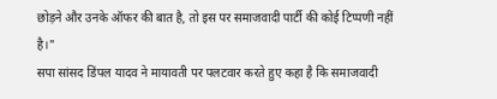छोड़ने और उनके ऑफर की बात है, तो इस पर समाजवादी पार्टी की कोई टिप्पणी नहीं है।"
सपा सांसद डिंपल यादव ने मायावती पर पलटवार करते हुए कहा है कि समाजवादी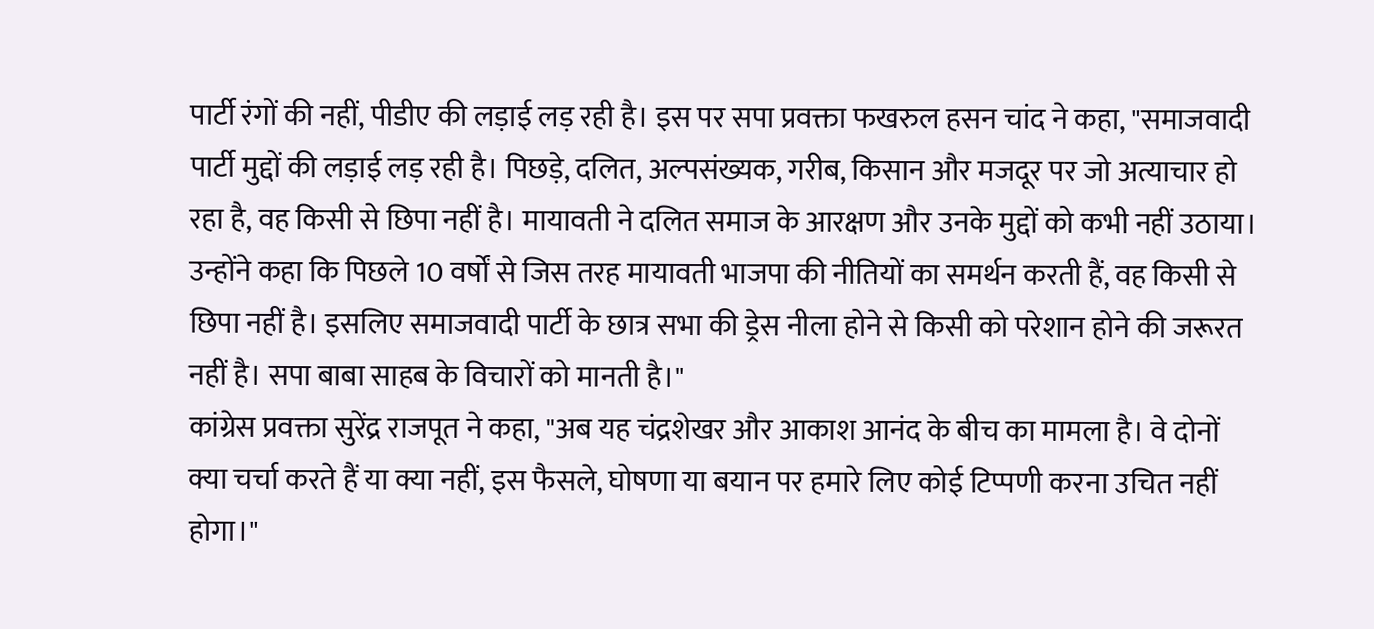पार्टी रंगों की नहीं, पीडीए की लड़ाई लड़ रही है। इस पर सपा प्रवक्ता फखरुल हसन चांद ने कहा, "समाजवादी पार्टी मुद्दों की लड़ाई लड़ रही है। पिछड़े, दलित, अल्पसंख्यक, गरीब, किसान और मजदूर पर जो अत्याचार हो रहा है, वह किसी से छिपा नहीं है। मायावती ने दलित समाज के आरक्षण और उनके मुद्दों को कभी नहीं उठाया।
उन्होंने कहा कि पिछले 10 वर्षों से जिस तरह मायावती भाजपा की नीतियों का समर्थन करती हैं, वह किसी से छिपा नहीं है। इसलिए समाजवादी पार्टी के छात्र सभा की ड्रेस नीला होने से किसी को परेशान होने की जरूरत नहीं है। सपा बाबा साहब के विचारों को मानती है।"
कांग्रेस प्रवक्ता सुरेंद्र राजपूत ने कहा, "अब यह चंद्रशेखर और आकाश आनंद के बीच का मामला है। वे दोनों क्या चर्चा करते हैं या क्या नहीं, इस फैसले, घोषणा या बयान पर हमारे लिए कोई टिप्पणी करना उचित नहीं होगा।"